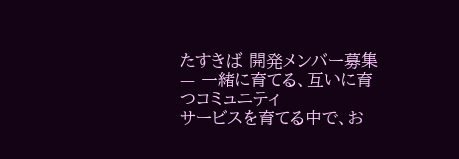たすきば 開発メンバー募集 — 一緒に育てる、互いに育つコミュニティ
サービスを育てる中で、お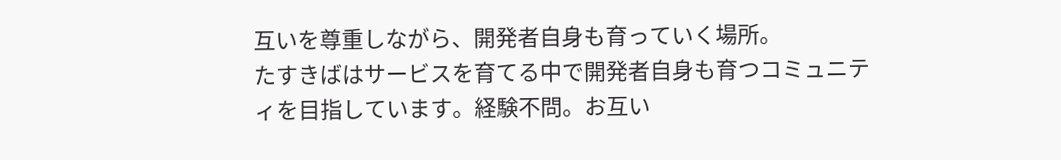互いを尊重しながら、開発者自身も育っていく場所。
たすきばはサービスを育てる中で開発者自身も育つコミュニティを目指しています。経験不問。お互い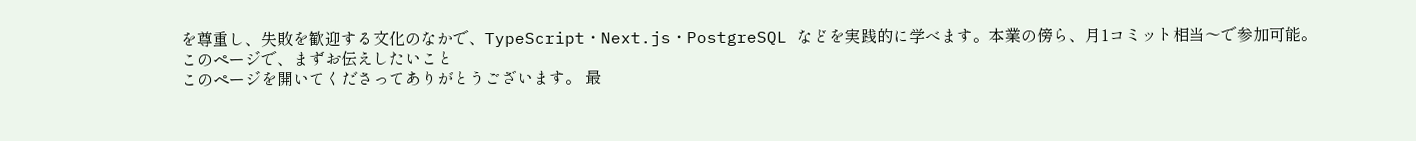を尊重し、失敗を歓迎する文化のなかで、TypeScript・Next.js・PostgreSQL などを実践的に学べます。本業の傍ら、月1コミット相当〜で参加可能。
このページで、まずお伝えしたいこと
このページを開いてくださってありがとうございます。 最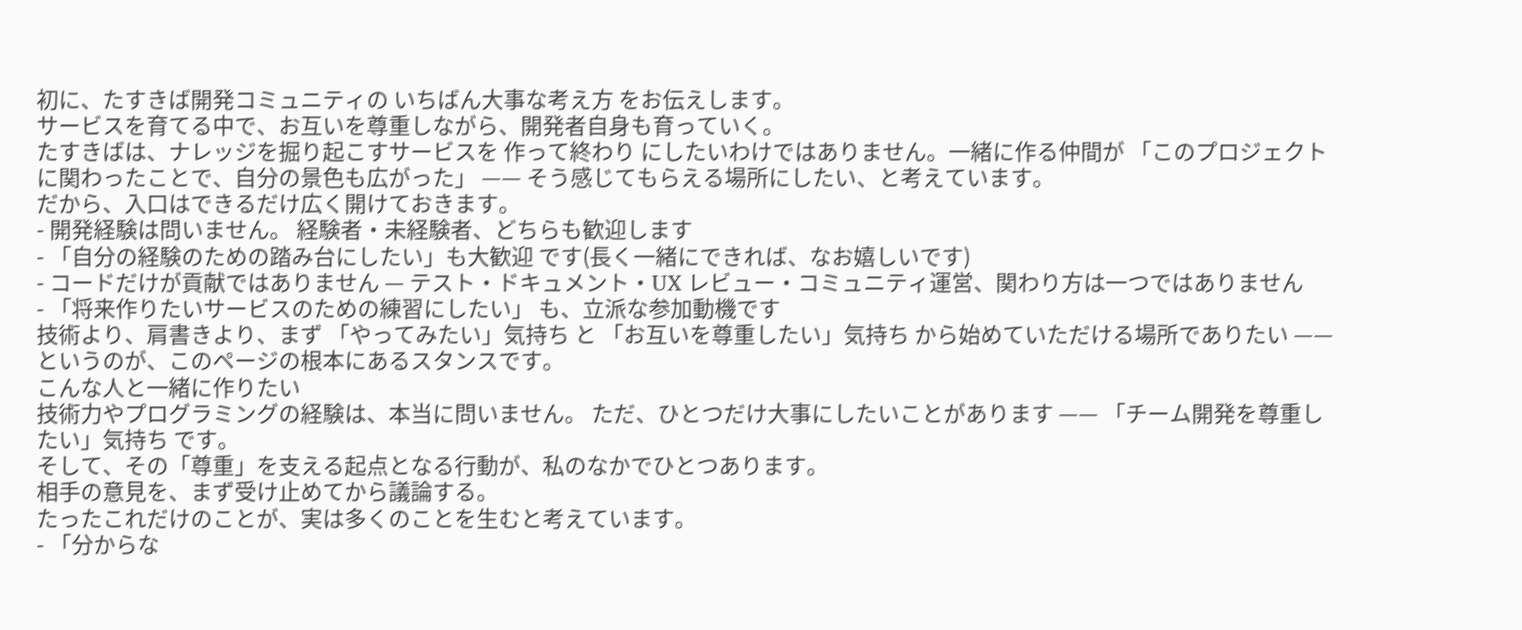初に、たすきば開発コミュニティの いちばん大事な考え方 をお伝えします。
サービスを育てる中で、お互いを尊重しながら、開発者自身も育っていく。
たすきばは、ナレッジを掘り起こすサービスを 作って終わり にしたいわけではありません。一緒に作る仲間が 「このプロジェクトに関わったことで、自分の景色も広がった」 —— そう感じてもらえる場所にしたい、と考えています。
だから、入口はできるだけ広く開けておきます。
- 開発経験は問いません。 経験者・未経験者、どちらも歓迎します
- 「自分の経験のための踏み台にしたい」も大歓迎 です(長く一緒にできれば、なお嬉しいです)
- コードだけが貢献ではありません — テスト・ドキュメント・UX レビュー・コミュニティ運営、関わり方は一つではありません
- 「将来作りたいサービスのための練習にしたい」 も、立派な参加動機です
技術より、肩書きより、まず 「やってみたい」気持ち と 「お互いを尊重したい」気持ち から始めていただける場所でありたい —— というのが、このページの根本にあるスタンスです。
こんな人と一緒に作りたい
技術力やプログラミングの経験は、本当に問いません。 ただ、ひとつだけ大事にしたいことがあります —— 「チーム開発を尊重したい」気持ち です。
そして、その「尊重」を支える起点となる行動が、私のなかでひとつあります。
相手の意見を、まず受け止めてから議論する。
たったこれだけのことが、実は多くのことを生むと考えています。
- 「分からな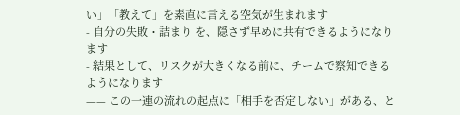い」「教えて」を素直に言える空気が生まれます
- 自分の失敗・詰まり を、隠さず早めに共有できるようになります
- 結果として、リスクが大きくなる前に、チームで察知できる ようになります
—— この一連の流れの起点に「相手を否定しない」がある、と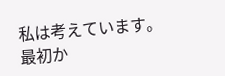私は考えています。
最初か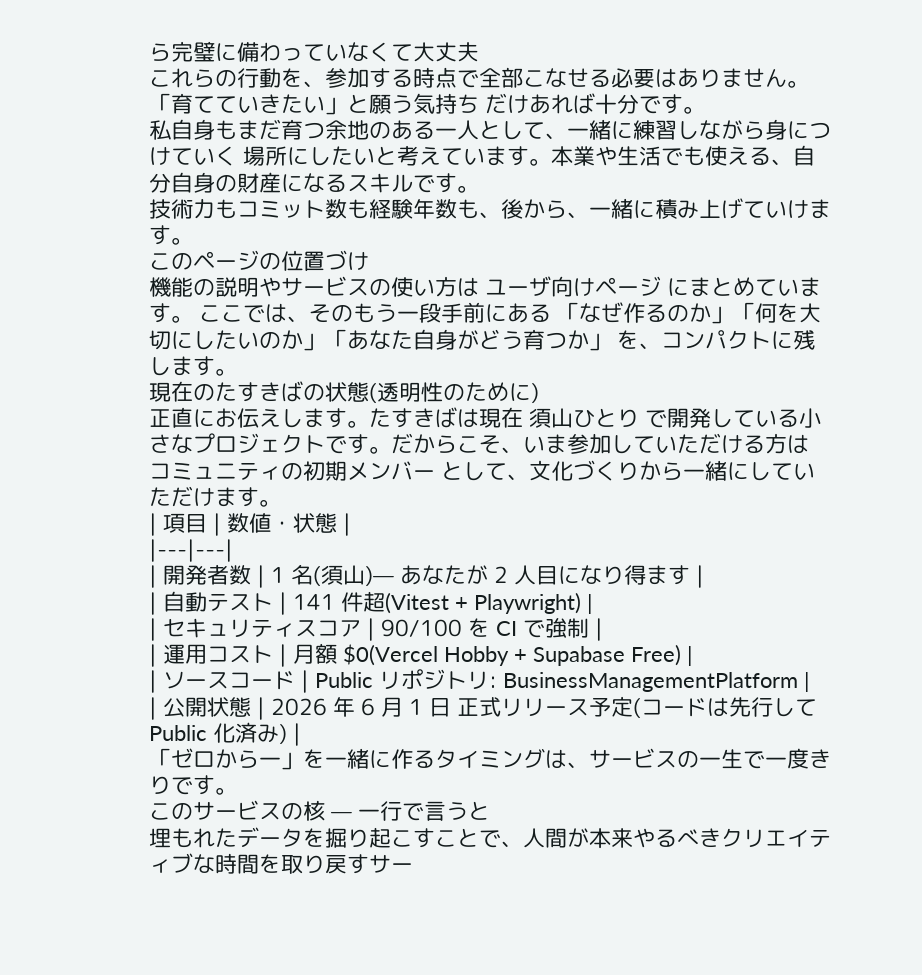ら完璧に備わっていなくて大丈夫
これらの行動を、参加する時点で全部こなせる必要はありません。「育てていきたい」と願う気持ち だけあれば十分です。
私自身もまだ育つ余地のある一人として、一緒に練習しながら身につけていく 場所にしたいと考えています。本業や生活でも使える、自分自身の財産になるスキルです。
技術力もコミット数も経験年数も、後から、一緒に積み上げていけます。
このページの位置づけ
機能の説明やサービスの使い方は ユーザ向けページ にまとめています。 ここでは、そのもう一段手前にある 「なぜ作るのか」「何を大切にしたいのか」「あなた自身がどう育つか」 を、コンパクトに残します。
現在のたすきばの状態(透明性のために)
正直にお伝えします。たすきばは現在 須山ひとり で開発している小さなプロジェクトです。だからこそ、いま参加していただける方は コミュニティの初期メンバー として、文化づくりから一緒にしていただけます。
| 項目 | 数値・状態 |
|---|---|
| 開発者数 | 1 名(須山)— あなたが 2 人目になり得ます |
| 自動テスト | 141 件超(Vitest + Playwright) |
| セキュリティスコア | 90/100 を CI で強制 |
| 運用コスト | 月額 $0(Vercel Hobby + Supabase Free) |
| ソースコード | Public リポジトリ: BusinessManagementPlatform |
| 公開状態 | 2026 年 6 月 1 日 正式リリース予定(コードは先行して Public 化済み) |
「ゼロから一」を一緒に作るタイミングは、サービスの一生で一度きりです。
このサービスの核 — 一行で言うと
埋もれたデータを掘り起こすことで、人間が本来やるべきクリエイティブな時間を取り戻すサー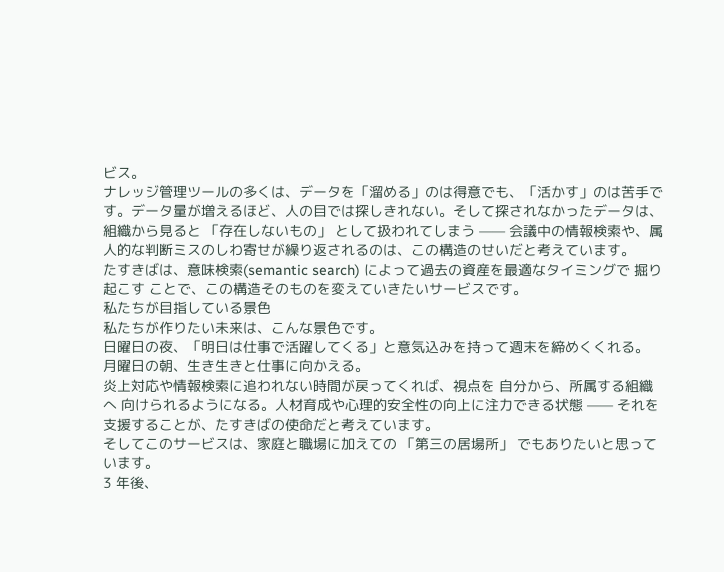ビス。
ナレッジ管理ツールの多くは、データを「溜める」のは得意でも、「活かす」のは苦手です。データ量が増えるほど、人の目では探しきれない。そして探されなかったデータは、組織から見ると 「存在しないもの」 として扱われてしまう —— 会議中の情報検索や、属人的な判断ミスのしわ寄せが繰り返されるのは、この構造のせいだと考えています。
たすきばは、意味検索(semantic search) によって過去の資産を最適なタイミングで 掘り起こす ことで、この構造そのものを変えていきたいサービスです。
私たちが目指している景色
私たちが作りたい未来は、こんな景色です。
日曜日の夜、「明日は仕事で活躍してくる」と意気込みを持って週末を締めくくれる。 月曜日の朝、生き生きと仕事に向かえる。
炎上対応や情報検索に追われない時間が戻ってくれば、視点を 自分から、所属する組織へ 向けられるようになる。人材育成や心理的安全性の向上に注力できる状態 —— それを支援することが、たすきばの使命だと考えています。
そしてこのサービスは、家庭と職場に加えての 「第三の居場所」 でもありたいと思っています。
3 年後、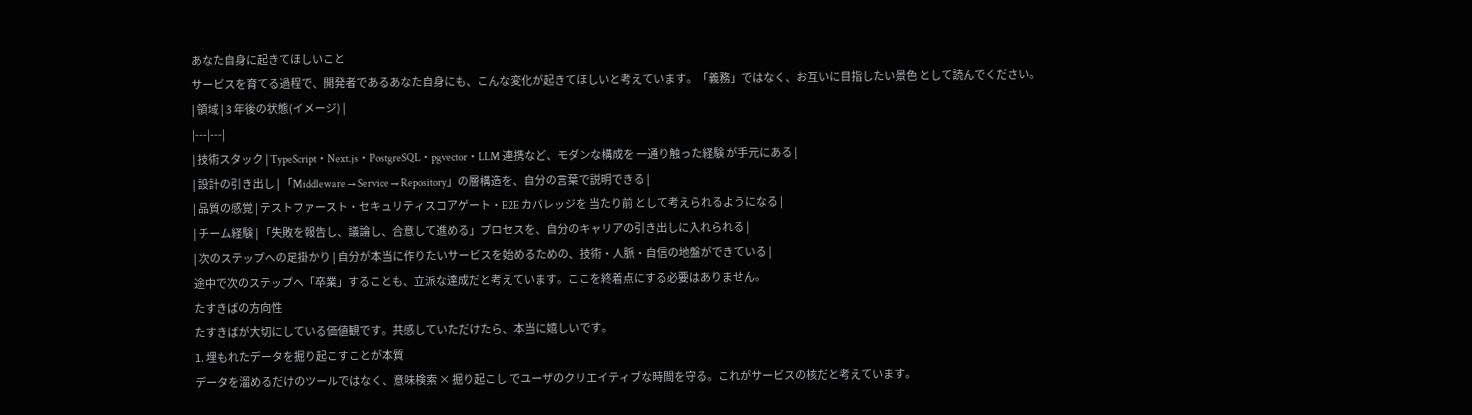あなた自身に起きてほしいこと
サービスを育てる過程で、開発者であるあなた自身にも、こんな変化が起きてほしいと考えています。「義務」ではなく、お互いに目指したい景色 として読んでください。
| 領域 | 3 年後の状態(イメージ) |
|---|---|
| 技術スタック | TypeScript・Next.js・PostgreSQL・pgvector・LLM 連携など、モダンな構成を 一通り触った経験 が手元にある |
| 設計の引き出し | 「Middleware → Service → Repository」の層構造を、自分の言葉で説明できる |
| 品質の感覚 | テストファースト・セキュリティスコアゲート・E2E カバレッジを 当たり前 として考えられるようになる |
| チーム経験 | 「失敗を報告し、議論し、合意して進める」プロセスを、自分のキャリアの引き出しに入れられる |
| 次のステップへの足掛かり | 自分が本当に作りたいサービスを始めるための、技術・人脈・自信の地盤ができている |
途中で次のステップへ「卒業」することも、立派な達成だと考えています。ここを終着点にする必要はありません。
たすきばの方向性
たすきばが大切にしている価値観です。共感していただけたら、本当に嬉しいです。
1. 埋もれたデータを掘り起こすことが本質
データを溜めるだけのツールではなく、意味検索 × 掘り起こし でユーザのクリエイティブな時間を守る。これがサービスの核だと考えています。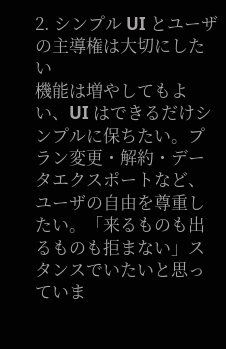2. シンプル UI とユーザの主導権は大切にしたい
機能は増やしてもよい、UI はできるだけシンプルに保ちたい。プラン変更・解約・データエクスポートなど、ユーザの自由を尊重したい。「来るものも出るものも拒まない」スタンスでいたいと思っていま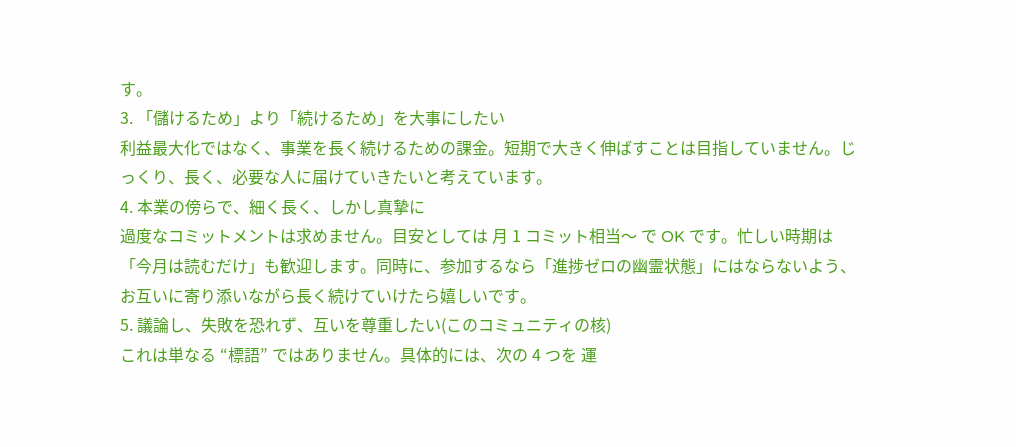す。
3. 「儲けるため」より「続けるため」を大事にしたい
利益最大化ではなく、事業を長く続けるための課金。短期で大きく伸ばすことは目指していません。じっくり、長く、必要な人に届けていきたいと考えています。
4. 本業の傍らで、細く長く、しかし真摯に
過度なコミットメントは求めません。目安としては 月 1 コミット相当〜 で OK です。忙しい時期は「今月は読むだけ」も歓迎します。同時に、参加するなら「進捗ゼロの幽霊状態」にはならないよう、お互いに寄り添いながら長く続けていけたら嬉しいです。
5. 議論し、失敗を恐れず、互いを尊重したい(このコミュニティの核)
これは単なる “標語” ではありません。具体的には、次の 4 つを 運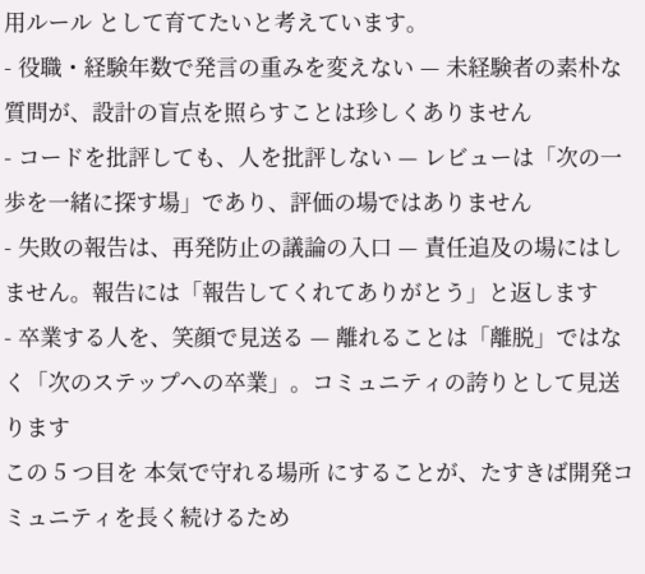用ルール として育てたいと考えています。
- 役職・経験年数で発言の重みを変えない — 未経験者の素朴な質問が、設計の盲点を照らすことは珍しくありません
- コードを批評しても、人を批評しない — レビューは「次の一歩を一緒に探す場」であり、評価の場ではありません
- 失敗の報告は、再発防止の議論の入口 — 責任追及の場にはしません。報告には「報告してくれてありがとう」と返します
- 卒業する人を、笑顔で見送る — 離れることは「離脱」ではなく「次のステップへの卒業」。コミュニティの誇りとして見送ります
この 5 つ目を 本気で守れる場所 にすることが、たすきば開発コミュニティを長く続けるため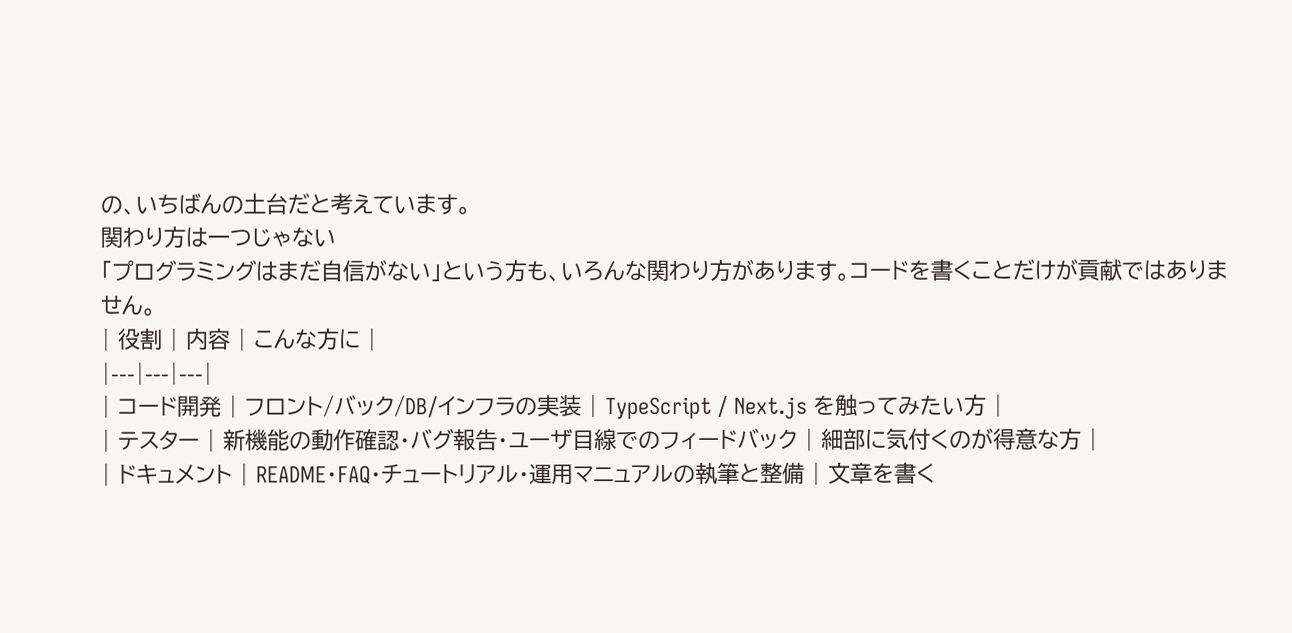の、いちばんの土台だと考えています。
関わり方は一つじゃない
「プログラミングはまだ自信がない」という方も、いろんな関わり方があります。コードを書くことだけが貢献ではありません。
| 役割 | 内容 | こんな方に |
|---|---|---|
| コード開発 | フロント/バック/DB/インフラの実装 | TypeScript / Next.js を触ってみたい方 |
| テスター | 新機能の動作確認・バグ報告・ユーザ目線でのフィードバック | 細部に気付くのが得意な方 |
| ドキュメント | README・FAQ・チュートリアル・運用マニュアルの執筆と整備 | 文章を書く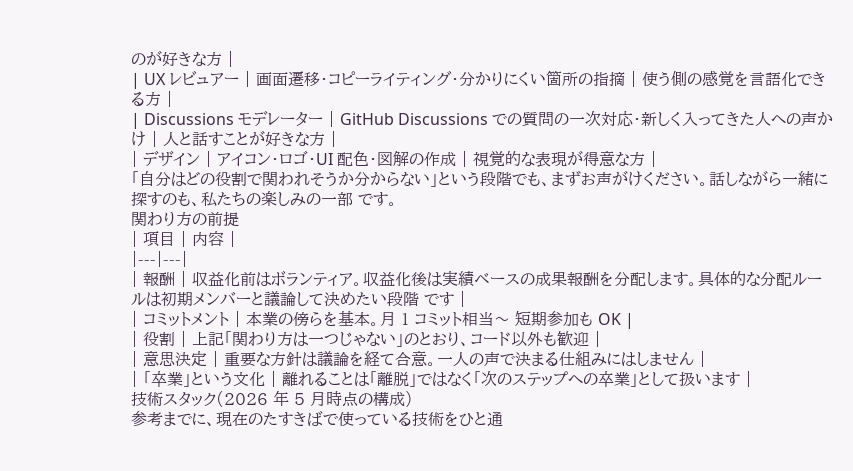のが好きな方 |
| UX レビュアー | 画面遷移・コピーライティング・分かりにくい箇所の指摘 | 使う側の感覚を言語化できる方 |
| Discussions モデレーター | GitHub Discussions での質問の一次対応・新しく入ってきた人への声かけ | 人と話すことが好きな方 |
| デザイン | アイコン・ロゴ・UI 配色・図解の作成 | 視覚的な表現が得意な方 |
「自分はどの役割で関われそうか分からない」という段階でも、まずお声がけください。話しながら一緒に探すのも、私たちの楽しみの一部 です。
関わり方の前提
| 項目 | 内容 |
|---|---|
| 報酬 | 収益化前はボランティア。収益化後は実績ベースの成果報酬を分配します。具体的な分配ルールは初期メンバーと議論して決めたい段階 です |
| コミットメント | 本業の傍らを基本。月 1 コミット相当〜 短期参加も OK |
| 役割 | 上記「関わり方は一つじゃない」のとおり、コード以外も歓迎 |
| 意思決定 | 重要な方針は議論を経て合意。一人の声で決まる仕組みにはしません |
| 「卒業」という文化 | 離れることは「離脱」ではなく「次のステップへの卒業」として扱います |
技術スタック(2026 年 5 月時点の構成)
参考までに、現在のたすきばで使っている技術をひと通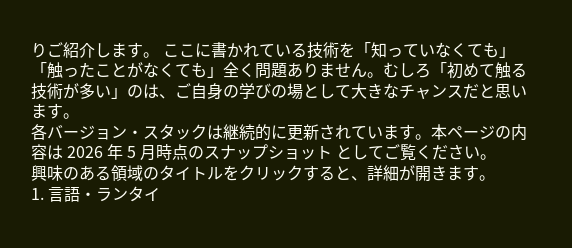りご紹介します。 ここに書かれている技術を「知っていなくても」「触ったことがなくても」全く問題ありません。むしろ「初めて触る技術が多い」のは、ご自身の学びの場として大きなチャンスだと思います。
各バージョン・スタックは継続的に更新されています。本ページの内容は 2026 年 5 月時点のスナップショット としてご覧ください。
興味のある領域のタイトルをクリックすると、詳細が開きます。
1. 言語・ランタイ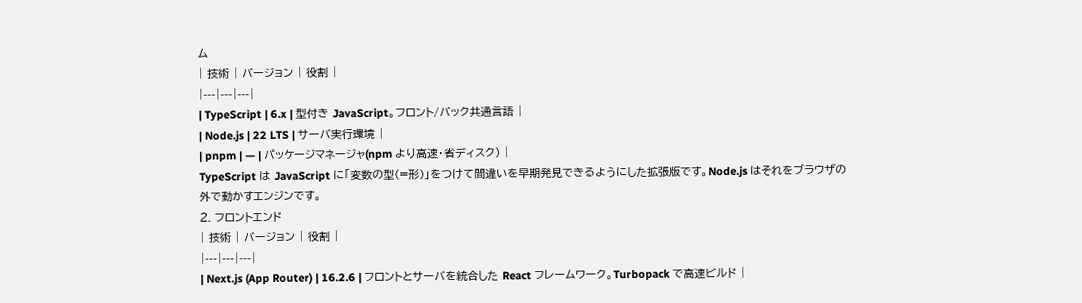ム
| 技術 | バージョン | 役割 |
|---|---|---|
| TypeScript | 6.x | 型付き JavaScript。フロント/バック共通言語 |
| Node.js | 22 LTS | サーバ実行環境 |
| pnpm | — | パッケージマネージャ(npm より高速・省ディスク) |
TypeScript は JavaScript に「変数の型(=形)」をつけて間違いを早期発見できるようにした拡張版です。Node.js はそれをブラウザの外で動かすエンジンです。
2. フロントエンド
| 技術 | バージョン | 役割 |
|---|---|---|
| Next.js (App Router) | 16.2.6 | フロントとサーバを統合した React フレームワーク。Turbopack で高速ビルド |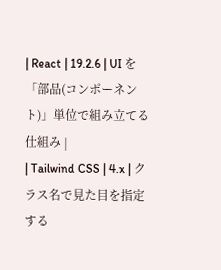| React | 19.2.6 | UI を「部品(コンポーネント)」単位で組み立てる仕組み |
| Tailwind CSS | 4.x | クラス名で見た目を指定する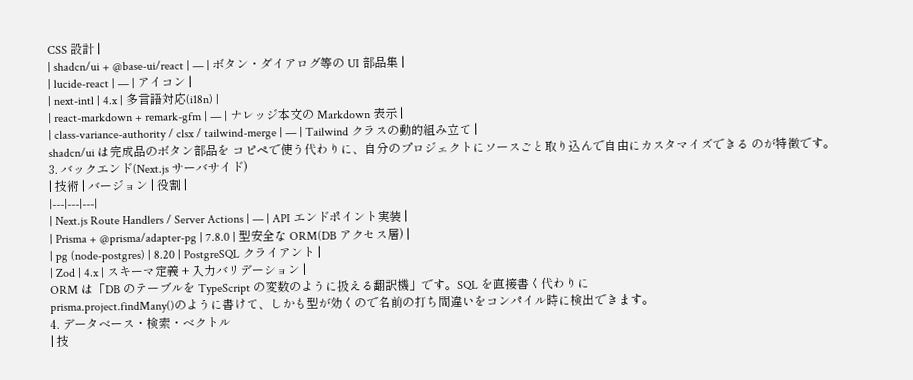CSS 設計 |
| shadcn/ui + @base-ui/react | — | ボタン・ダイアログ等の UI 部品集 |
| lucide-react | — | アイコン |
| next-intl | 4.x | 多言語対応(i18n) |
| react-markdown + remark-gfm | — | ナレッジ本文の Markdown 表示 |
| class-variance-authority / clsx / tailwind-merge | — | Tailwind クラスの動的組み立て |
shadcn/ui は完成品のボタン部品を コピペで使う代わりに、自分のプロジェクトにソースごと取り込んで自由にカスタマイズできる のが特徴です。
3. バックエンド(Next.js サーバサイド)
| 技術 | バージョン | 役割 |
|---|---|---|
| Next.js Route Handlers / Server Actions | — | API エンドポイント実装 |
| Prisma + @prisma/adapter-pg | 7.8.0 | 型安全な ORM(DB アクセス層) |
| pg (node-postgres) | 8.20 | PostgreSQL クライアント |
| Zod | 4.x | スキーマ定義 + 入力バリデーション |
ORM は「DB のテーブルを TypeScript の変数のように扱える翻訳機」です。SQL を直接書く代わりに
prisma.project.findMany()のように書けて、しかも型が効くので名前の打ち間違いをコンパイル時に検出できます。
4. データベース・検索・ベクトル
| 技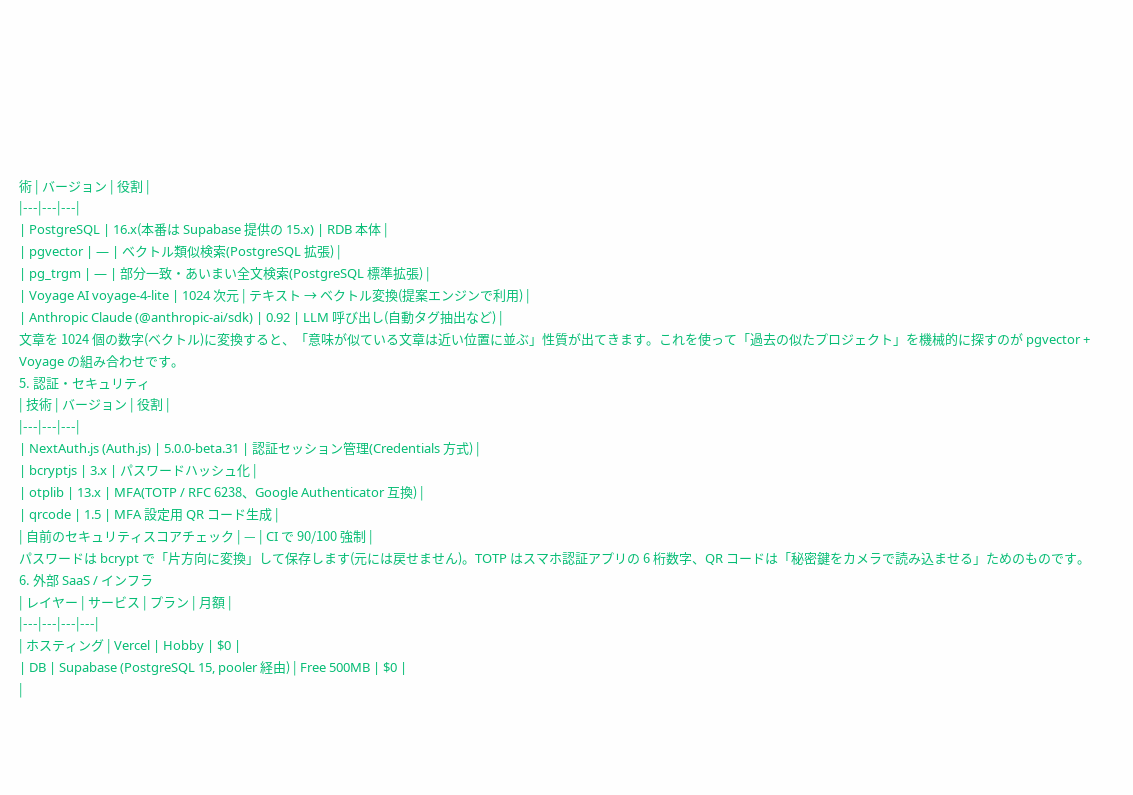術 | バージョン | 役割 |
|---|---|---|
| PostgreSQL | 16.x(本番は Supabase 提供の 15.x) | RDB 本体 |
| pgvector | — | ベクトル類似検索(PostgreSQL 拡張) |
| pg_trgm | — | 部分一致・あいまい全文検索(PostgreSQL 標準拡張) |
| Voyage AI voyage-4-lite | 1024 次元 | テキスト → ベクトル変換(提案エンジンで利用) |
| Anthropic Claude (@anthropic-ai/sdk) | 0.92 | LLM 呼び出し(自動タグ抽出など) |
文章を 1024 個の数字(ベクトル)に変換すると、「意味が似ている文章は近い位置に並ぶ」性質が出てきます。これを使って「過去の似たプロジェクト」を機械的に探すのが pgvector + Voyage の組み合わせです。
5. 認証・セキュリティ
| 技術 | バージョン | 役割 |
|---|---|---|
| NextAuth.js (Auth.js) | 5.0.0-beta.31 | 認証セッション管理(Credentials 方式) |
| bcryptjs | 3.x | パスワードハッシュ化 |
| otplib | 13.x | MFA(TOTP / RFC 6238、Google Authenticator 互換) |
| qrcode | 1.5 | MFA 設定用 QR コード生成 |
| 自前のセキュリティスコアチェック | — | CI で 90/100 強制 |
パスワードは bcrypt で「片方向に変換」して保存します(元には戻せません)。TOTP はスマホ認証アプリの 6 桁数字、QR コードは「秘密鍵をカメラで読み込ませる」ためのものです。
6. 外部 SaaS / インフラ
| レイヤー | サービス | プラン | 月額 |
|---|---|---|---|
| ホスティング | Vercel | Hobby | $0 |
| DB | Supabase (PostgreSQL 15, pooler 経由) | Free 500MB | $0 |
|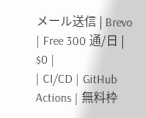メール送信 | Brevo | Free 300 通/日 | $0 |
| CI/CD | GitHub Actions | 無料枠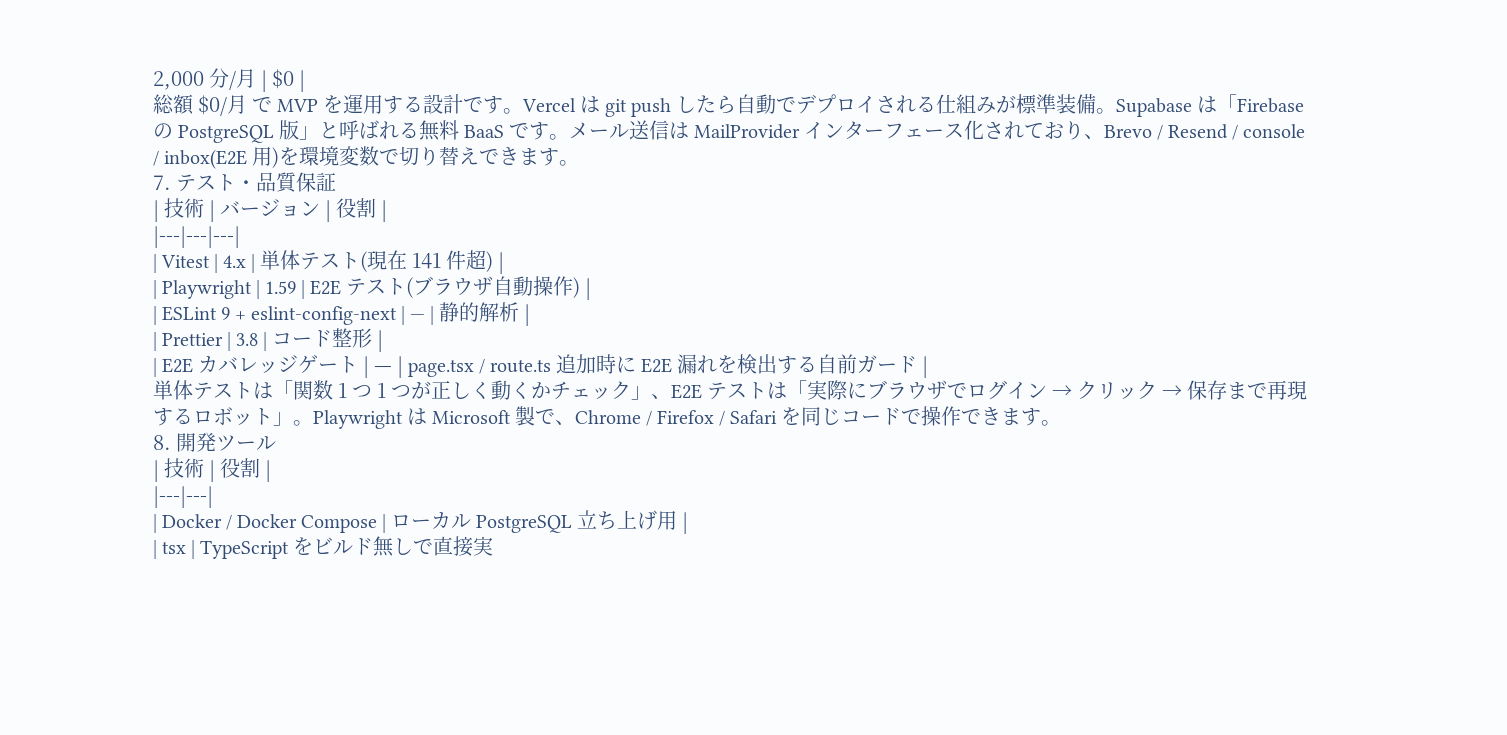2,000 分/月 | $0 |
総額 $0/月 で MVP を運用する設計です。Vercel は git push したら自動でデプロイされる仕組みが標準装備。Supabase は「Firebase の PostgreSQL 版」と呼ばれる無料 BaaS です。メール送信は MailProvider インターフェース化されており、Brevo / Resend / console / inbox(E2E 用)を環境変数で切り替えできます。
7. テスト・品質保証
| 技術 | バージョン | 役割 |
|---|---|---|
| Vitest | 4.x | 単体テスト(現在 141 件超) |
| Playwright | 1.59 | E2E テスト(ブラウザ自動操作) |
| ESLint 9 + eslint-config-next | — | 静的解析 |
| Prettier | 3.8 | コード整形 |
| E2E カバレッジゲート | — | page.tsx / route.ts 追加時に E2E 漏れを検出する自前ガード |
単体テストは「関数 1 つ 1 つが正しく動くかチェック」、E2E テストは「実際にブラウザでログイン → クリック → 保存まで再現するロボット」。Playwright は Microsoft 製で、Chrome / Firefox / Safari を同じコードで操作できます。
8. 開発ツール
| 技術 | 役割 |
|---|---|
| Docker / Docker Compose | ローカル PostgreSQL 立ち上げ用 |
| tsx | TypeScript をビルド無しで直接実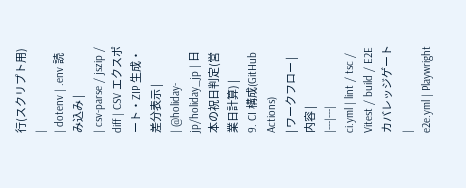行(スクリプト用) |
| dotenv | .env 読み込み |
| csv-parse / jszip / diff | CSV エクスポート・ZIP 生成・差分表示 |
| @holiday-jp/holiday_jp | 日本の祝日判定(営業日計算) |
9. CI 構成(GitHub Actions)
| ワークフロー | 内容 |
|---|---|
ci.yml | lint / tsc / Vitest / build / E2E カバレッジゲート |
e2e.yml | Playwright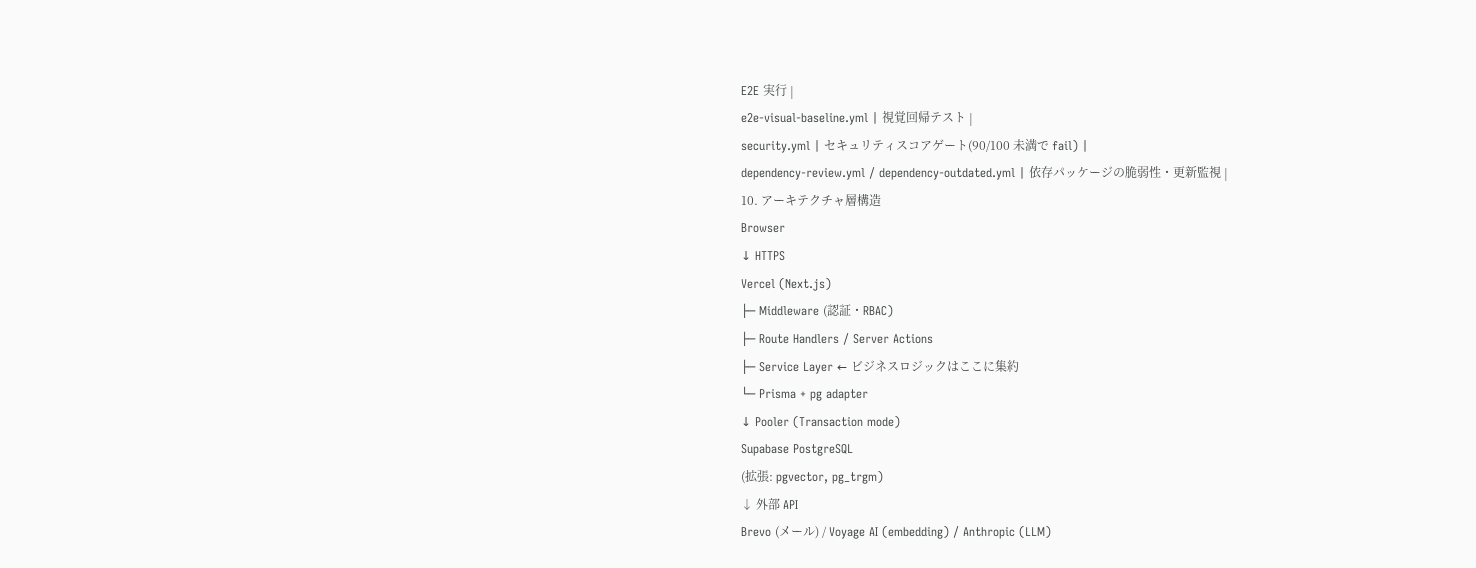E2E 実行 |
e2e-visual-baseline.yml | 視覚回帰テスト |
security.yml | セキュリティスコアゲート(90/100 未満で fail) |
dependency-review.yml / dependency-outdated.yml | 依存パッケージの脆弱性・更新監視 |
10. アーキテクチャ層構造
Browser
↓ HTTPS
Vercel (Next.js)
├─ Middleware (認証・RBAC)
├─ Route Handlers / Server Actions
├─ Service Layer ← ビジネスロジックはここに集約
└─ Prisma + pg adapter
↓ Pooler (Transaction mode)
Supabase PostgreSQL
(拡張: pgvector, pg_trgm)
↓ 外部 API
Brevo (メール) / Voyage AI (embedding) / Anthropic (LLM)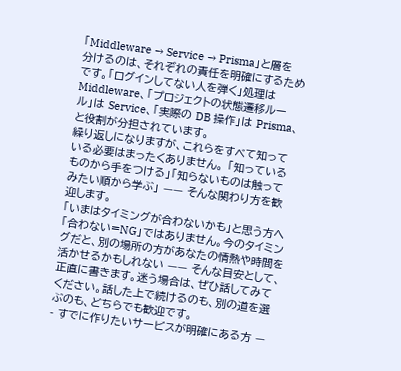「Middleware → Service → Prisma」と層を分けるのは、それぞれの責任を明確にするためです。「ログインしてない人を弾く」処理は Middleware、「プロジェクトの状態遷移ルール」は Service、「実際の DB 操作」は Prisma、と役割が分担されています。
繰り返しになりますが、これらをすべて知っている必要はまったくありません。 「知っているものから手をつける」「知らないものは触ってみたい順から学ぶ」 —— そんな関わり方を歓迎します。
「いまはタイミングが合わないかも」と思う方へ
「合わない=NG」ではありません。今のタイミングだと、別の場所の方があなたの情熱や時間を活かせるかもしれない —— そんな目安として、正直に書きます。迷う場合は、ぜひ話してみてください。話した上で続けるのも、別の道を選ぶのも、どちらでも歓迎です。
- すでに作りたいサービスが明確にある方 —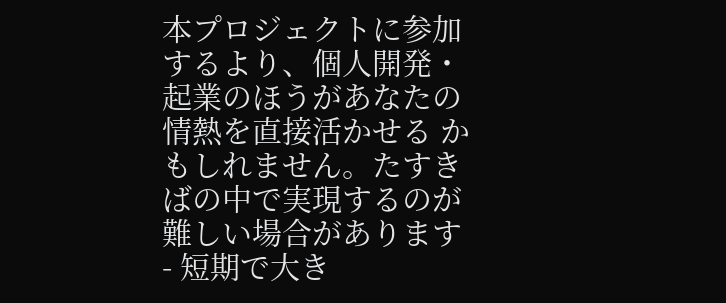本プロジェクトに参加するより、個人開発・起業のほうがあなたの情熱を直接活かせる かもしれません。たすきばの中で実現するのが難しい場合があります
- 短期で大き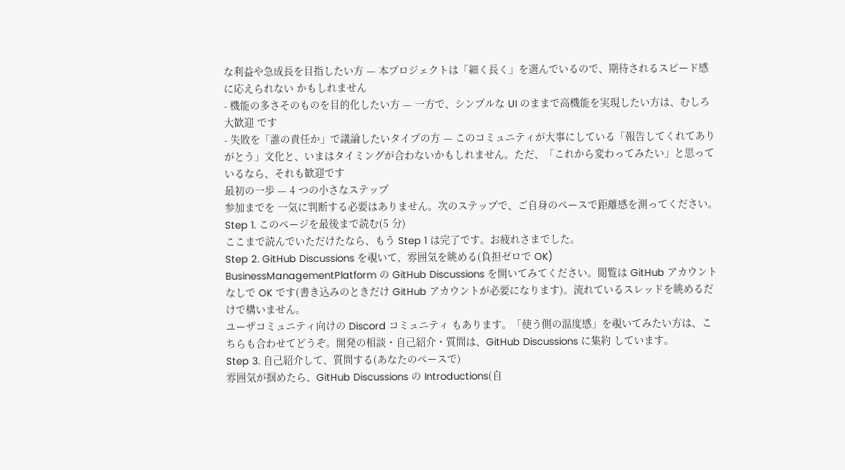な利益や急成長を目指したい方 — 本プロジェクトは「細く長く」を選んでいるので、期待されるスピード感に応えられない かもしれません
- 機能の多さそのものを目的化したい方 — 一方で、シンプルな UI のままで高機能を実現したい方は、むしろ大歓迎 です
- 失敗を「誰の責任か」で議論したいタイプの方 — このコミュニティが大事にしている「報告してくれてありがとう」文化と、いまはタイミングが合わないかもしれません。ただ、「これから変わってみたい」と思っているなら、それも歓迎です
最初の一歩 — 4 つの小さなステップ
参加までを 一気に判断する必要はありません。次のステップで、ご自身のペースで距離感を測ってください。
Step 1. このページを最後まで読む(5 分)
ここまで読んでいただけたなら、もう Step 1 は完了です。お疲れさまでした。
Step 2. GitHub Discussions を覗いて、雰囲気を眺める(負担ゼロで OK)
BusinessManagementPlatform の GitHub Discussions を開いてみてください。閲覧は GitHub アカウントなしで OK です(書き込みのときだけ GitHub アカウントが必要になります)。流れているスレッドを眺めるだけで構いません。
ユーザコミュニティ向けの Discord コミュニティ もあります。「使う側の温度感」を覗いてみたい方は、こちらも合わせてどうぞ。開発の相談・自己紹介・質問は、GitHub Discussions に集約 しています。
Step 3. 自己紹介して、質問する(あなたのペースで)
雰囲気が掴めたら、GitHub Discussions の Introductions(自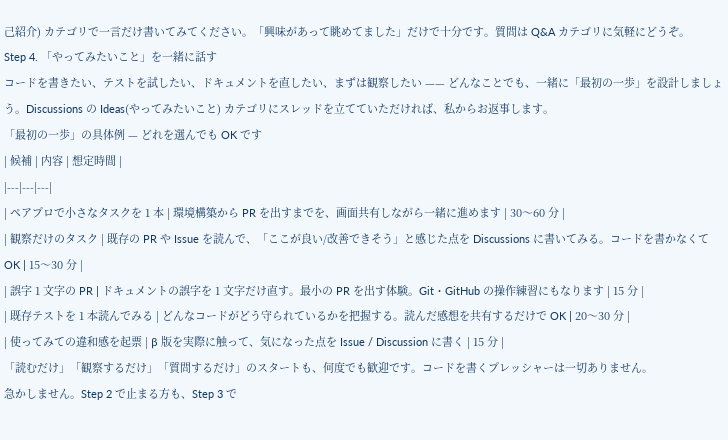己紹介) カテゴリで一言だけ書いてみてください。「興味があって眺めてました」だけで十分です。質問は Q&A カテゴリに気軽にどうぞ。
Step 4. 「やってみたいこと」を一緒に話す
コードを書きたい、テストを試したい、ドキュメントを直したい、まずは観察したい —— どんなことでも、一緒に「最初の一歩」を設計しましょう。Discussions の Ideas(やってみたいこと) カテゴリにスレッドを立てていただければ、私からお返事します。
「最初の一歩」の具体例 — どれを選んでも OK です
| 候補 | 内容 | 想定時間 |
|---|---|---|
| ペアプロで小さなタスクを 1 本 | 環境構築から PR を出すまでを、画面共有しながら一緒に進めます | 30〜60 分 |
| 観察だけのタスク | 既存の PR や Issue を読んで、「ここが良い/改善できそう」と感じた点を Discussions に書いてみる。コードを書かなくて OK | 15〜30 分 |
| 誤字 1 文字の PR | ドキュメントの誤字を 1 文字だけ直す。最小の PR を出す体験。Git・GitHub の操作練習にもなります | 15 分 |
| 既存テストを 1 本読んでみる | どんなコードがどう守られているかを把握する。読んだ感想を共有するだけで OK | 20〜30 分 |
| 使ってみての違和感を起票 | β 版を実際に触って、気になった点を Issue / Discussion に書く | 15 分 |
「読むだけ」「観察するだけ」「質問するだけ」のスタートも、何度でも歓迎です。コードを書くプレッシャーは一切ありません。
急かしません。Step 2 で止まる方も、Step 3 で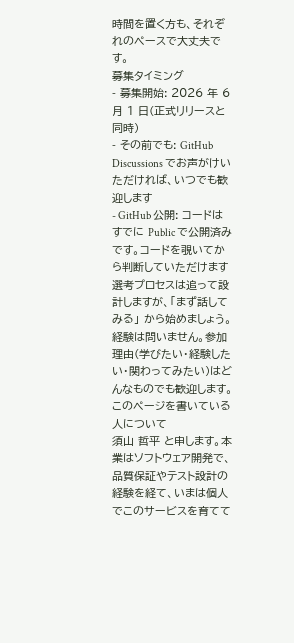時間を置く方も、それぞれのペースで大丈夫です。
募集タイミング
- 募集開始: 2026 年 6 月 1 日(正式リリースと同時)
- その前でも: GitHub Discussions でお声がけいただければ、いつでも歓迎します
- GitHub 公開: コードはすでに Public で公開済み です。コードを覗いてから判断していただけます
選考プロセスは追って設計しますが、「まず話してみる」 から始めましょう。経験は問いません。参加理由(学びたい・経験したい・関わってみたい)はどんなものでも歓迎します。
このページを書いている人について
須山 哲平 と申します。本業はソフトウェア開発で、品質保証やテスト設計の経験を経て、いまは個人でこのサービスを育てて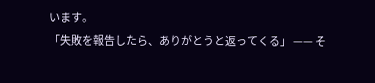います。
「失敗を報告したら、ありがとうと返ってくる」 —— そ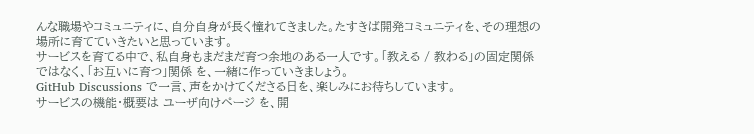んな職場やコミュニティに、自分自身が長く憧れてきました。たすきば開発コミュニティを、その理想の場所に育てていきたいと思っています。
サービスを育てる中で、私自身もまだまだ育つ余地のある一人です。「教える / 教わる」の固定関係ではなく、「お互いに育つ」関係 を、一緒に作っていきましょう。
GitHub Discussions で一言、声をかけてくださる日を、楽しみにお待ちしています。
サービスの機能・概要は ユーザ向けページ を、開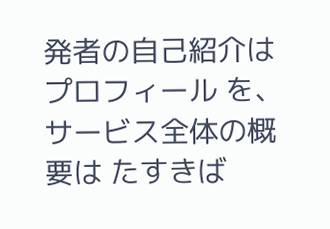発者の自己紹介は プロフィール を、サービス全体の概要は たすきば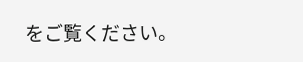をご覧ください。